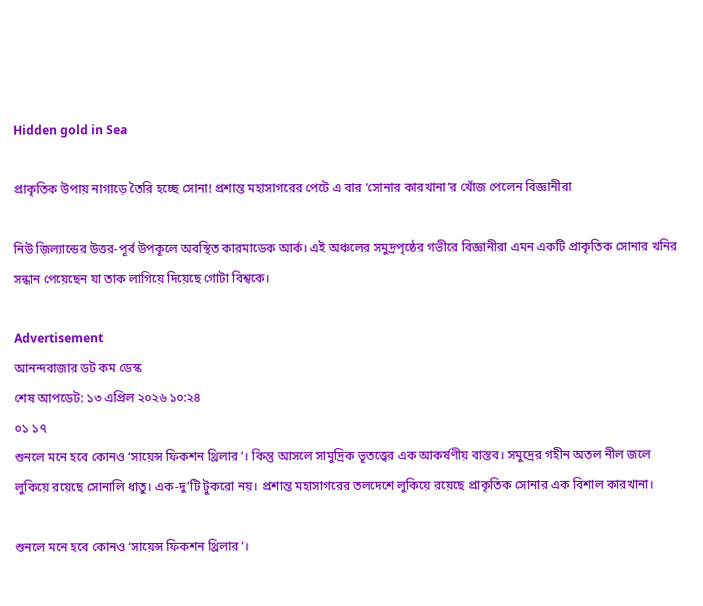Hidden gold in Sea

প্রাকৃতিক উপায় নাগাড়ে তৈরি হচ্ছে সোনা! প্রশান্ত মহাসাগরের পেটে এ বার ‘সোনার কারখানা’র খোঁজ পেলেন বিজ্ঞানীরা

নিউ জ়িল্যান্ডের উত্তর-পূর্ব উপকূলে অবস্থিত কারমাডেক আর্ক। এই অঞ্চলের সমুদ্রপৃষ্ঠের গভীরে বিজ্ঞানীরা এমন একটি প্রাকৃতিক সোনার খনির সন্ধান পেয়েছেন যা তাক লাগিয়ে দিয়েছে গোটা বিশ্বকে।

Advertisement
আনন্দবাজার ডট কম ডেস্ক
শেষ আপডেট: ১৩ এপ্রিল ২০২৬ ১০:২৪
০১ ১৭
শুনলে মনে হবে কোনও ‘সায়েন্স ফিকশন থ্রিলার’। কিন্তু আসলে সামুদ্রিক ভূতত্ত্বের এক আকর্ষণীয় বাস্তব। সমুদ্রের গহীন অতল নীল জলে লুকিয়ে রয়েছে সোনালি ধাতু। এক-দু’টি টুকরো নয়। প্রশান্ত মহাসাগরের তলদেশে লুকিয়ে রয়েছে প্রাকৃতিক সোনার এক বিশাল কারখানা।

শুনলে মনে হবে কোনও ‘সায়েন্স ফিকশন থ্রিলার’।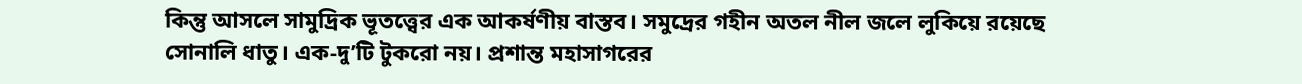কিন্তু আসলে সামুদ্রিক ভূতত্ত্বের এক আকর্ষণীয় বাস্তব। সমুদ্রের গহীন অতল নীল জলে লুকিয়ে রয়েছে সোনালি ধাতু। এক-দু’টি টুকরো নয়। প্রশান্ত মহাসাগরের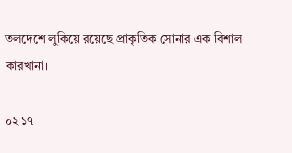তলদেশে লুকিয়ে রয়েছে প্রাকৃতিক সোনার এক বিশাল কারখানা।

০২ ১৭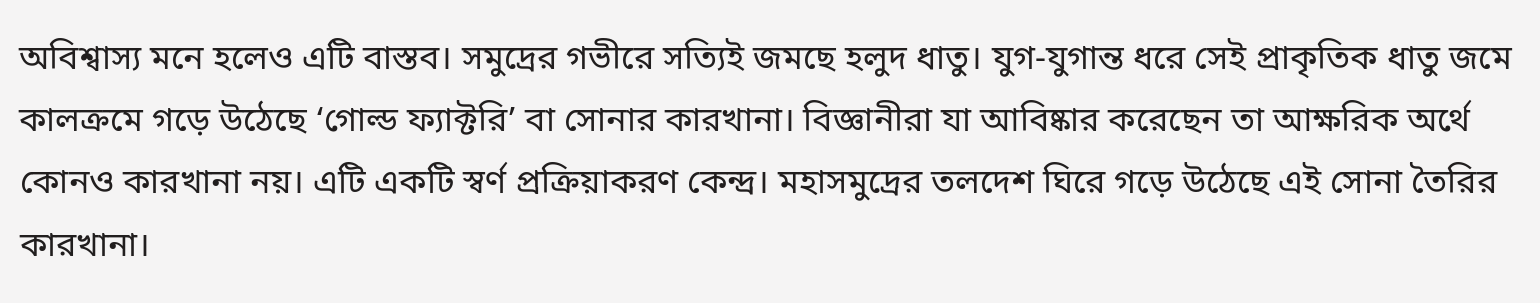অবিশ্বাস্য মনে হলেও এটি বাস্তব। সমুদ্রের গভীরে সত্যিই জমছে হলুদ ধাতু। যুগ-যুগান্ত ধরে সেই প্রাকৃতিক ধাতু জমে কালক্রমে গড়ে উঠেছে ‘গোল্ড ফ্যাক্টরি’ বা সোনার কারখানা। বিজ্ঞানীরা যা আবিষ্কার করেছেন তা আক্ষরিক অর্থে কোনও কারখানা নয়। এটি একটি স্বর্ণ প্রক্রিয়াকরণ কেন্দ্র। মহাসমুদ্রের তলদেশ ঘিরে গড়ে উঠেছে এই সোনা তৈরির কারখানা।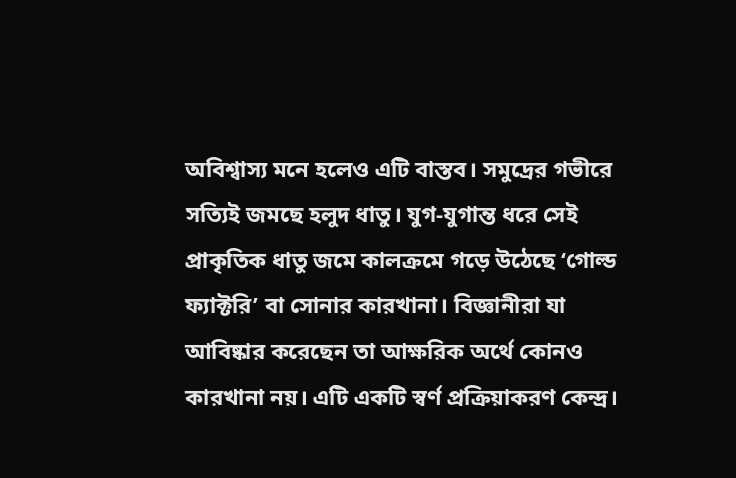অবিশ্বাস্য মনে হলেও এটি বাস্তব। সমুদ্রের গভীরে সত্যিই জমছে হলুদ ধাতু। যুগ-যুগান্ত ধরে সেই প্রাকৃতিক ধাতু জমে কালক্রমে গড়ে উঠেছে ‘গোল্ড ফ্যাক্টরি’ বা সোনার কারখানা। বিজ্ঞানীরা যা আবিষ্কার করেছেন তা আক্ষরিক অর্থে কোনও কারখানা নয়। এটি একটি স্বর্ণ প্রক্রিয়াকরণ কেন্দ্র।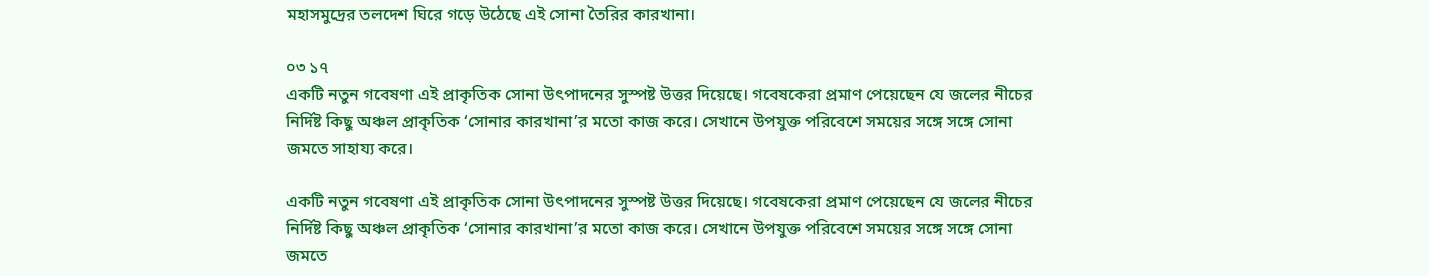মহাসমুদ্রের তলদেশ ঘিরে গড়ে উঠেছে এই সোনা তৈরির কারখানা।

০৩ ১৭
একটি নতুন গবেষণা এই প্রাকৃতিক সোনা উৎপাদনের সুস্পষ্ট উত্তর দিয়েছে। গবেষকেরা প্রমাণ পেয়েছেন যে জলের নীচের নির্দিষ্ট কিছু অঞ্চল প্রাকৃতিক ‘সোনার কারখানা’র মতো কাজ করে। সেখানে উপযুক্ত পরিবেশে সময়ের সঙ্গে সঙ্গে সোনা জমতে সাহায্য করে।

একটি নতুন গবেষণা এই প্রাকৃতিক সোনা উৎপাদনের সুস্পষ্ট উত্তর দিয়েছে। গবেষকেরা প্রমাণ পেয়েছেন যে জলের নীচের নির্দিষ্ট কিছু অঞ্চল প্রাকৃতিক ‘সোনার কারখানা’র মতো কাজ করে। সেখানে উপযুক্ত পরিবেশে সময়ের সঙ্গে সঙ্গে সোনা জমতে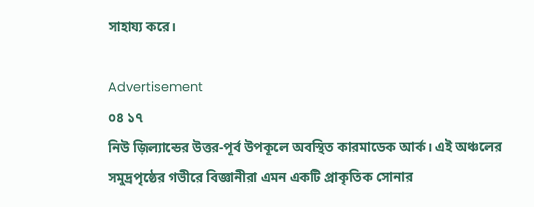সাহায্য করে।

Advertisement
০৪ ১৭
নিউ জ়িল্যান্ডের উত্তর-পূর্ব উপকূলে অবস্থিত কারমাডেক আর্ক। এই অঞ্চলের সমুদ্রপৃষ্ঠের গভীরে বিজ্ঞানীরা এমন একটি প্রাকৃতিক সোনার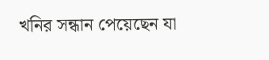খনির সন্ধান পেয়েছেন যা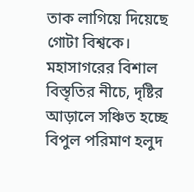তাক লাগিয়ে দিয়েছে গোটা বিশ্বকে। মহাসাগরের বিশাল বিস্তৃতির নীচে, দৃষ্টির আড়ালে সঞ্চিত হচ্ছে বিপুল পরিমাণ হলুদ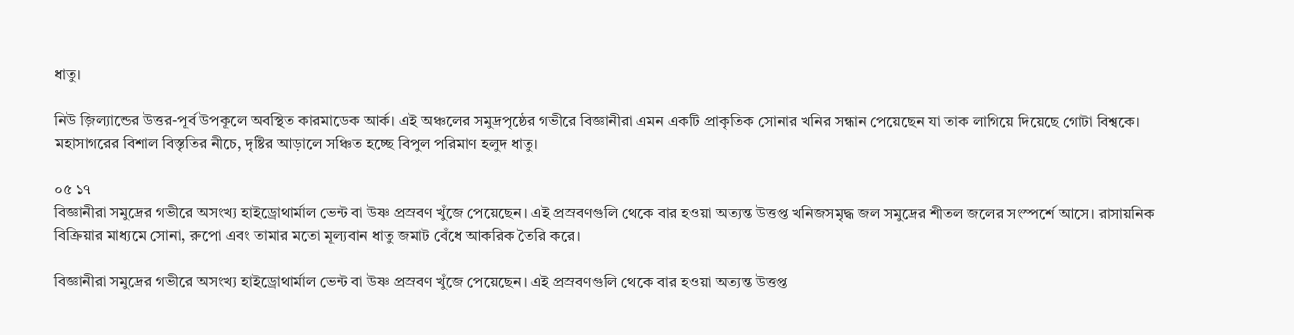ধাতু।

নিউ জ়িল্যান্ডের উত্তর-পূর্ব উপকূলে অবস্থিত কারমাডেক আর্ক। এই অঞ্চলের সমুদ্রপৃষ্ঠের গভীরে বিজ্ঞানীরা এমন একটি প্রাকৃতিক সোনার খনির সন্ধান পেয়েছেন যা তাক লাগিয়ে দিয়েছে গোটা বিশ্বকে। মহাসাগরের বিশাল বিস্তৃতির নীচে, দৃষ্টির আড়ালে সঞ্চিত হচ্ছে বিপুল পরিমাণ হলুদ ধাতু।

০৫ ১৭
বিজ্ঞানীরা সমুদ্রের গভীরে অসংখ্য হাইড্রোথার্মাল ভেন্ট বা উষ্ণ প্রস্রবণ খুঁজে পেয়েছেন। এই প্রস্রবণগুলি থেকে বার হওয়া অত্যন্ত উত্তপ্ত খনিজসমৃদ্ধ জল সমুদ্রের শীতল জলের সংস্পর্শে আসে। রাসায়নিক বিক্রিয়ার মাধ্যমে সোনা, রুপো এবং তামার মতো মূল্যবান ধাতু জমাট বেঁধে আকরিক তৈরি করে।

বিজ্ঞানীরা সমুদ্রের গভীরে অসংখ্য হাইড্রোথার্মাল ভেন্ট বা উষ্ণ প্রস্রবণ খুঁজে পেয়েছেন। এই প্রস্রবণগুলি থেকে বার হওয়া অত্যন্ত উত্তপ্ত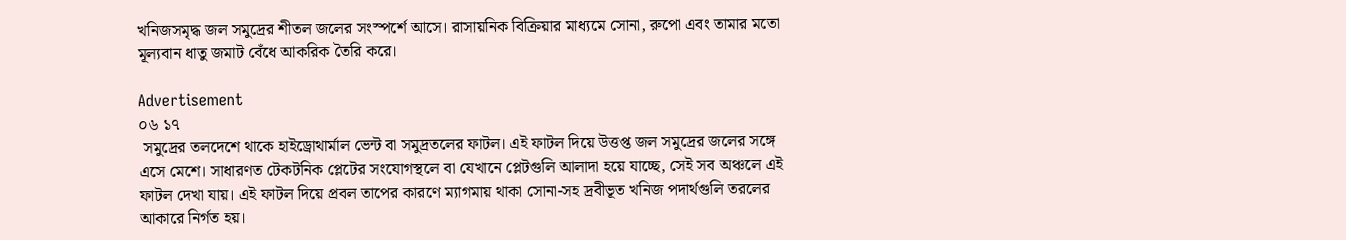খনিজসমৃদ্ধ জল সমুদ্রের শীতল জলের সংস্পর্শে আসে। রাসায়নিক বিক্রিয়ার মাধ্যমে সোনা, রুপো এবং তামার মতো মূল্যবান ধাতু জমাট বেঁধে আকরিক তৈরি করে।

Advertisement
০৬ ১৭
 সমুদ্রের তলদেশে থাকে হাইড্রোথার্মাল ভেন্ট বা সমুদ্রতলের ফাটল। এই ফাটল দিয়ে উত্তপ্ত জল সমুদ্রের জলের সঙ্গে এসে মেশে। সাধারণত টেকটনিক প্লেটের সংযোগস্থলে বা যেখানে প্লেটগুলি আলাদা হয়ে যাচ্ছে, সেই সব অঞ্চলে এই ফাটল দেখা যায়। এই ফাটল দিয়ে প্রবল তাপের কারণে ম্যাগমায় থাকা সোনা-সহ দ্রবীভূত খনিজ পদার্থগুলি তরলের আকারে নির্গত হয়।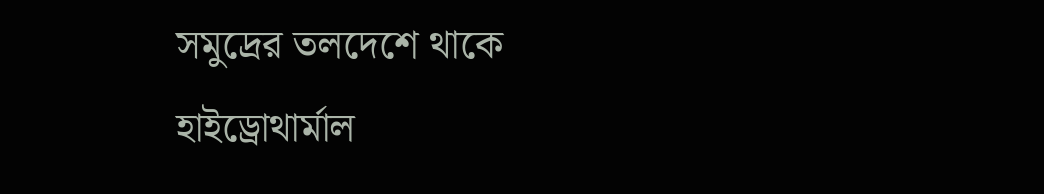সমুদ্রের তলদেশে থাকে হাইড্রোথার্মাল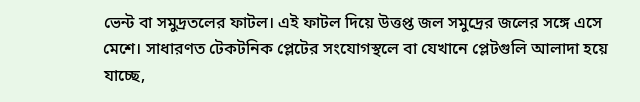ভেন্ট বা সমুদ্রতলের ফাটল। এই ফাটল দিয়ে উত্তপ্ত জল সমুদ্রের জলের সঙ্গে এসে মেশে। সাধারণত টেকটনিক প্লেটের সংযোগস্থলে বা যেখানে প্লেটগুলি আলাদা হয়ে যাচ্ছে,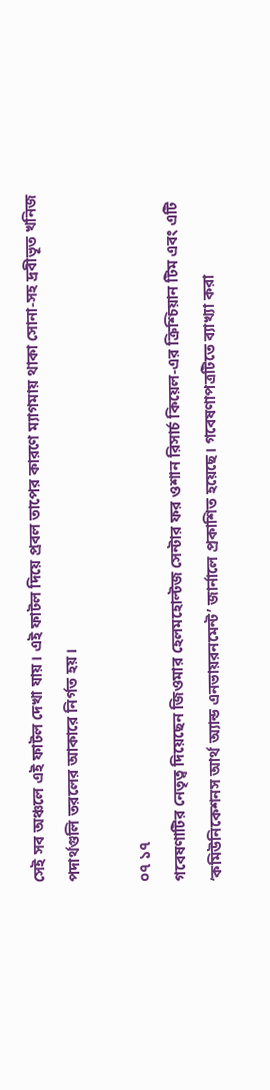সেই সব অঞ্চলে এই ফাটল দেখা যায়। এই ফাটল দিয়ে প্রবল তাপের কারণে ম্যাগমায় থাকা সোনা-সহ দ্রবীভূত খনিজ পদার্থগুলি তরলের আকারে নির্গত হয়।

০৭ ১৭
গবেষণাটির নেতৃত্ব দিয়েছেন জিওমার হেলমহোল্টজ সেন্টার ফর ওশান রিসার্চ কিয়েল-এর ক্রিশ্চিয়ান টিম এবং এটি ‘কমিউনিকেশনস আর্থ অ্যান্ড এনভায়রনমেন্ট’ জার্নালে প্রকাশিত হয়েছে। গবেষণাপত্রটিতে ব্যাখ্যা করা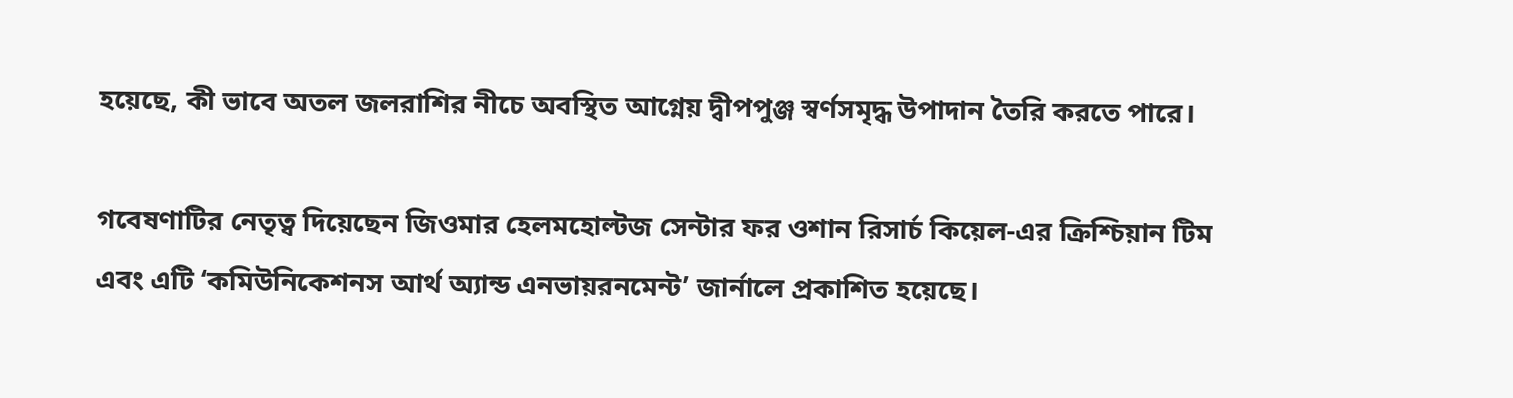হয়েছে, কী ভাবে অতল জলরাশির নীচে অবস্থিত আগ্নেয় দ্বীপপুঞ্জ স্বর্ণসমৃদ্ধ উপাদান তৈরি করতে পারে।

গবেষণাটির নেতৃত্ব দিয়েছেন জিওমার হেলমহোল্টজ সেন্টার ফর ওশান রিসার্চ কিয়েল-এর ক্রিশ্চিয়ান টিম এবং এটি ‘কমিউনিকেশনস আর্থ অ্যান্ড এনভায়রনমেন্ট’ জার্নালে প্রকাশিত হয়েছে।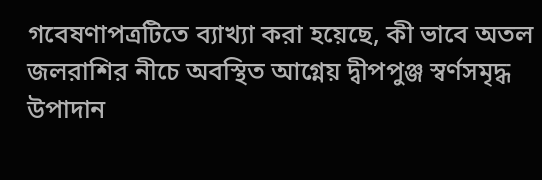গবেষণাপত্রটিতে ব্যাখ্যা করা হয়েছে, কী ভাবে অতল জলরাশির নীচে অবস্থিত আগ্নেয় দ্বীপপুঞ্জ স্বর্ণসমৃদ্ধ উপাদান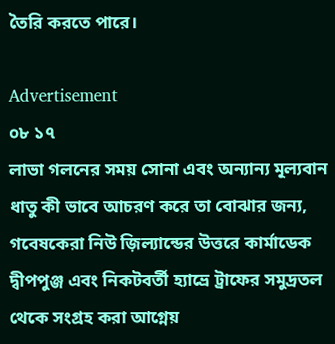তৈরি করতে পারে।

Advertisement
০৮ ১৭
লাভা গলনের সময় সোনা এবং অন্যান্য মূল্যবান ধাতু কী ভাবে আচরণ করে তা বোঝার জন্য, গবেষকেরা নিউ জ়িল্যান্ডের উত্তরে কার্মাডেক দ্বীপপুঞ্জ এবং নিকটবর্তী হ্যাভ্রে ট্রাফের সমুদ্রতল থেকে সংগ্রহ করা আগ্নেয়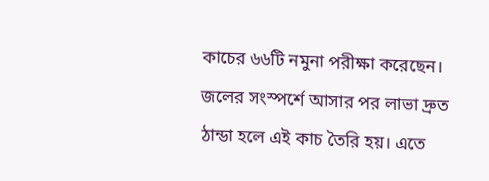কাচের ৬৬টি নমুনা পরীক্ষা করেছেন। জলের সংস্পর্শে আসার পর লাভা দ্রুত ঠান্ডা হলে এই কাচ তৈরি হয়। এতে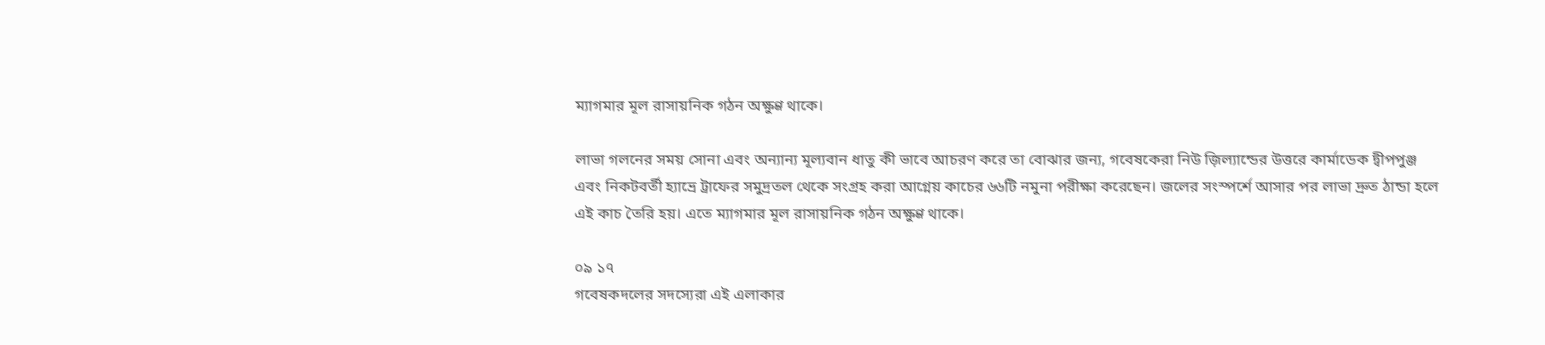ম্যাগমার মূল রাসায়নিক গঠন অক্ষুণ্ণ থাকে।

লাভা গলনের সময় সোনা এবং অন্যান্য মূল্যবান ধাতু কী ভাবে আচরণ করে তা বোঝার জন্য, গবেষকেরা নিউ জ়িল্যান্ডের উত্তরে কার্মাডেক দ্বীপপুঞ্জ এবং নিকটবর্তী হ্যাভ্রে ট্রাফের সমুদ্রতল থেকে সংগ্রহ করা আগ্নেয় কাচের ৬৬টি নমুনা পরীক্ষা করেছেন। জলের সংস্পর্শে আসার পর লাভা দ্রুত ঠান্ডা হলে এই কাচ তৈরি হয়। এতে ম্যাগমার মূল রাসায়নিক গঠন অক্ষুণ্ণ থাকে।

০৯ ১৭
গবেষকদলের সদস্যেরা এই এলাকার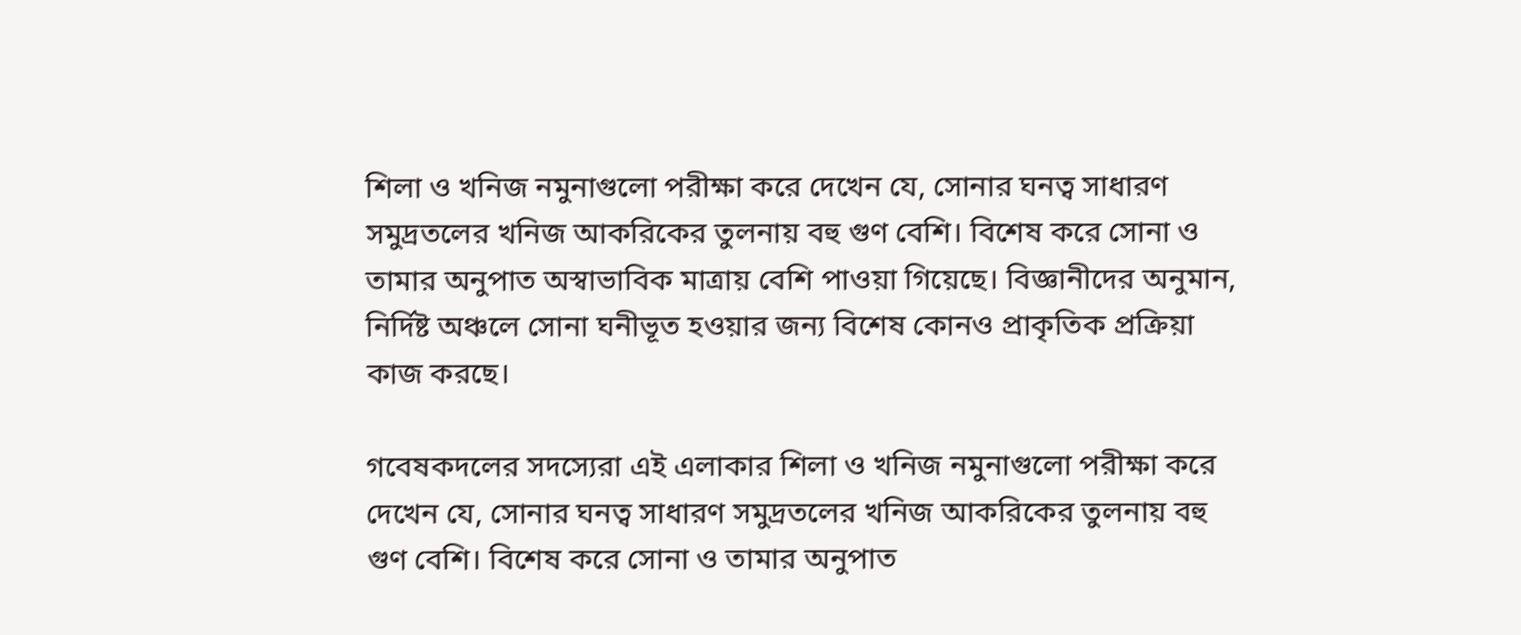শিলা ও খনিজ নমুনাগুলো পরীক্ষা করে দেখেন যে, সোনার ঘনত্ব সাধারণ সমুদ্রতলের খনিজ আকরিকের তুলনায় বহু গুণ বেশি। বিশেষ করে সোনা ও তামার অনুপাত অস্বাভাবিক মাত্রায় বেশি পাওয়া গিয়েছে। বিজ্ঞানীদের অনুমান, নির্দিষ্ট অঞ্চলে সোনা ঘনীভূত হওয়ার জন্য বিশেষ কোনও প্রাকৃতিক প্রক্রিয়া কাজ করছে।

গবেষকদলের সদস্যেরা এই এলাকার শিলা ও খনিজ নমুনাগুলো পরীক্ষা করে দেখেন যে, সোনার ঘনত্ব সাধারণ সমুদ্রতলের খনিজ আকরিকের তুলনায় বহু গুণ বেশি। বিশেষ করে সোনা ও তামার অনুপাত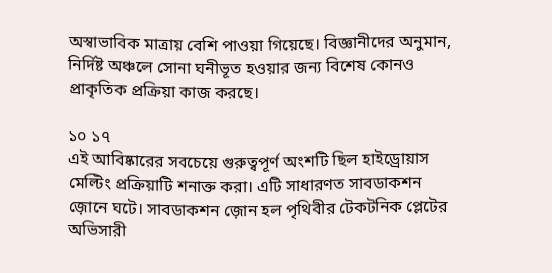অস্বাভাবিক মাত্রায় বেশি পাওয়া গিয়েছে। বিজ্ঞানীদের অনুমান, নির্দিষ্ট অঞ্চলে সোনা ঘনীভূত হওয়ার জন্য বিশেষ কোনও প্রাকৃতিক প্রক্রিয়া কাজ করছে।

১০ ১৭
এই আবিষ্কারের সবচেয়ে গুরুত্বপূর্ণ অংশটি ছিল হাইড্রোয়াস মেল্টিং প্রক্রিয়াটি শনাক্ত করা। এটি সাধারণত সাবডাকশন জ়োনে ঘটে। সাবডাকশন জ়োন হল পৃথিবীর টেকটনিক প্লেটের অভিসারী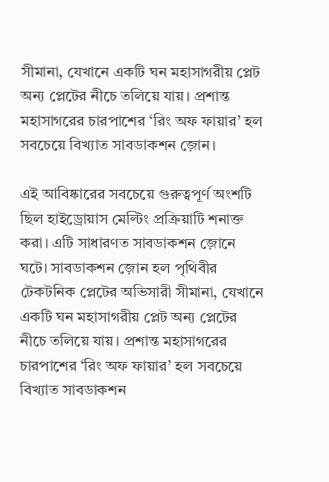সীমানা, যেখানে একটি ঘন মহাসাগরীয় প্লেট অন্য প্লেটের নীচে তলিয়ে যায়। প্রশান্ত মহাসাগরের চারপাশের ‘রিং অফ ফায়ার’ হল সবচেয়ে বিখ্যাত সাবডাকশন জ়োন।

এই আবিষ্কারের সবচেয়ে গুরুত্বপূর্ণ অংশটি ছিল হাইড্রোয়াস মেল্টিং প্রক্রিয়াটি শনাক্ত করা। এটি সাধারণত সাবডাকশন জ়োনে ঘটে। সাবডাকশন জ়োন হল পৃথিবীর টেকটনিক প্লেটের অভিসারী সীমানা, যেখানে একটি ঘন মহাসাগরীয় প্লেট অন্য প্লেটের নীচে তলিয়ে যায়। প্রশান্ত মহাসাগরের চারপাশের ‘রিং অফ ফায়ার’ হল সবচেয়ে বিখ্যাত সাবডাকশন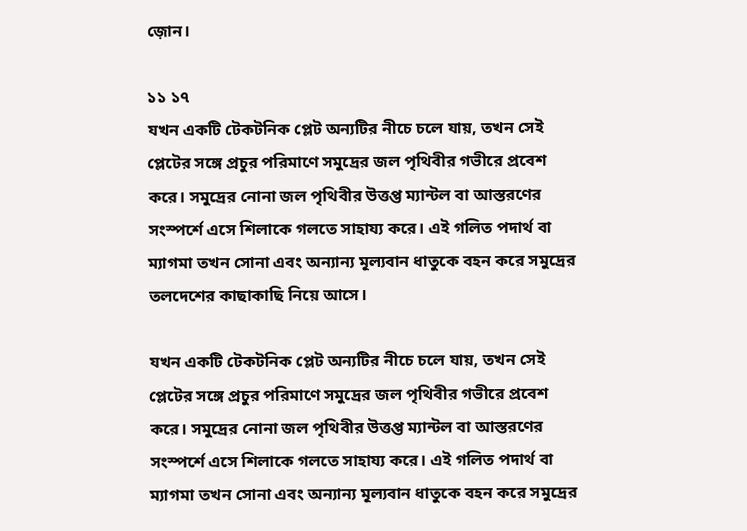জ়োন।

১১ ১৭
যখন একটি টেকটনিক প্লেট অন্যটির নীচে চলে যায়, তখন সেই প্লেটের সঙ্গে প্রচুর পরিমাণে সমুদ্রের জল পৃথিবীর গভীরে প্রবেশ করে। সমুদ্রের নোনা জল পৃথিবীর উত্তপ্ত ম্যান্টল বা আস্তরণের সংস্পর্শে এসে শিলাকে গলতে সাহায্য করে। এই গলিত পদার্থ বা ম্যাগমা তখন সোনা এবং অন্যান্য মূল্যবান ধাতুকে বহন করে সমুদ্রের তলদেশের কাছাকাছি নিয়ে আসে।

যখন একটি টেকটনিক প্লেট অন্যটির নীচে চলে যায়, তখন সেই প্লেটের সঙ্গে প্রচুর পরিমাণে সমুদ্রের জল পৃথিবীর গভীরে প্রবেশ করে। সমুদ্রের নোনা জল পৃথিবীর উত্তপ্ত ম্যান্টল বা আস্তরণের সংস্পর্শে এসে শিলাকে গলতে সাহায্য করে। এই গলিত পদার্থ বা ম্যাগমা তখন সোনা এবং অন্যান্য মূল্যবান ধাতুকে বহন করে সমুদ্রের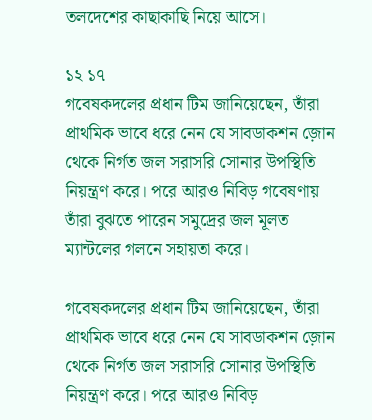তলদেশের কাছাকাছি নিয়ে আসে।

১২ ১৭
গবেষকদলের প্রধান টিম জানিয়েছেন, তাঁরা প্রাথমিক ভাবে ধরে নেন যে সাবডাকশন জ়োন থেকে নির্গত জল সরাসরি সোনার উপস্থিতি নিয়ন্ত্রণ করে। পরে আরও নিবিড় গবেষণায় তাঁরা বুঝতে পারেন সমুদ্রের জল মূলত ম্যান্টলের গলনে সহায়তা করে।

গবেষকদলের প্রধান টিম জানিয়েছেন, তাঁরা প্রাথমিক ভাবে ধরে নেন যে সাবডাকশন জ়োন থেকে নির্গত জল সরাসরি সোনার উপস্থিতি নিয়ন্ত্রণ করে। পরে আরও নিবিড়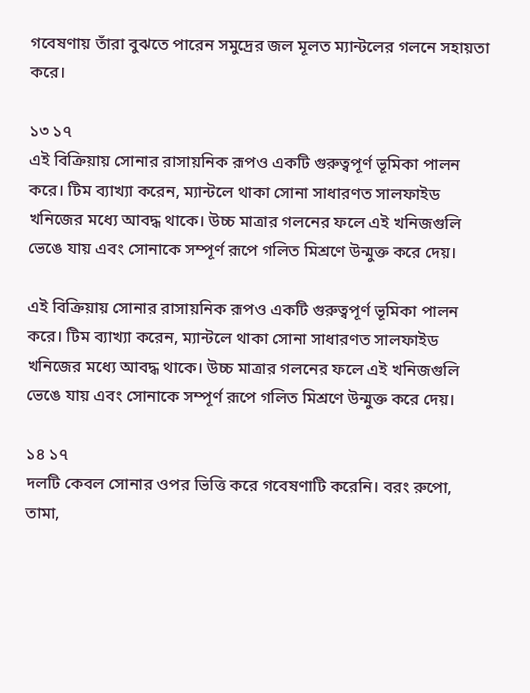গবেষণায় তাঁরা বুঝতে পারেন সমুদ্রের জল মূলত ম্যান্টলের গলনে সহায়তা করে।

১৩ ১৭
এই বিক্রিয়ায় সোনার রাসায়নিক রূপও একটি গুরুত্বপূর্ণ ভূমিকা পালন করে। টিম ব্যাখ্যা করেন, ম্যান্টলে থাকা সোনা সাধারণত সালফাইড খনিজের মধ্যে আবদ্ধ থাকে। উচ্চ মাত্রার গলনের ফলে এই খনিজগুলি ভেঙে যায় এবং সোনাকে সম্পূর্ণ রূপে গলিত মিশ্রণে উন্মুক্ত করে দেয়।

এই বিক্রিয়ায় সোনার রাসায়নিক রূপও একটি গুরুত্বপূর্ণ ভূমিকা পালন করে। টিম ব্যাখ্যা করেন, ম্যান্টলে থাকা সোনা সাধারণত সালফাইড খনিজের মধ্যে আবদ্ধ থাকে। উচ্চ মাত্রার গলনের ফলে এই খনিজগুলি ভেঙে যায় এবং সোনাকে সম্পূর্ণ রূপে গলিত মিশ্রণে উন্মুক্ত করে দেয়।

১৪ ১৭
দলটি কেবল সোনার ওপর ভিত্তি করে গবেষণাটি করেনি। বরং রুপো, তামা,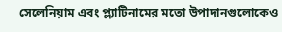সেলেনিয়াম এবং প্ল্যাটিনামের মতো উপাদানগুলোকেও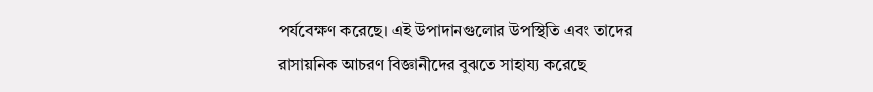পর্যবেক্ষণ করেছে। এই উপাদানগুলোর উপস্থিতি এবং তাদের রাসায়নিক আচরণ বিজ্ঞানীদের বুঝতে সাহায্য করেছে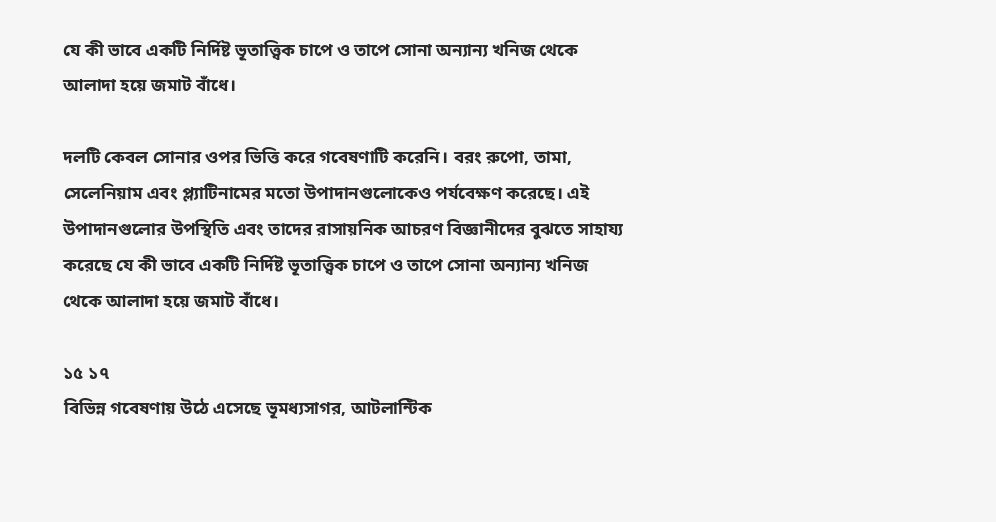যে কী ভাবে একটি নির্দিষ্ট ভূতাত্ত্বিক চাপে ও তাপে সোনা অন্যান্য খনিজ থেকে আলাদা হয়ে জমাট বাঁধে।

দলটি কেবল সোনার ওপর ভিত্তি করে গবেষণাটি করেনি। বরং রুপো, তামা, সেলেনিয়াম এবং প্ল্যাটিনামের মতো উপাদানগুলোকেও পর্যবেক্ষণ করেছে। এই উপাদানগুলোর উপস্থিতি এবং তাদের রাসায়নিক আচরণ বিজ্ঞানীদের বুঝতে সাহায্য করেছে যে কী ভাবে একটি নির্দিষ্ট ভূতাত্ত্বিক চাপে ও তাপে সোনা অন্যান্য খনিজ থেকে আলাদা হয়ে জমাট বাঁধে।

১৫ ১৭
বিভিন্ন গবেষণায় উঠে এসেছে ভূমধ্যসাগর, আটলান্টিক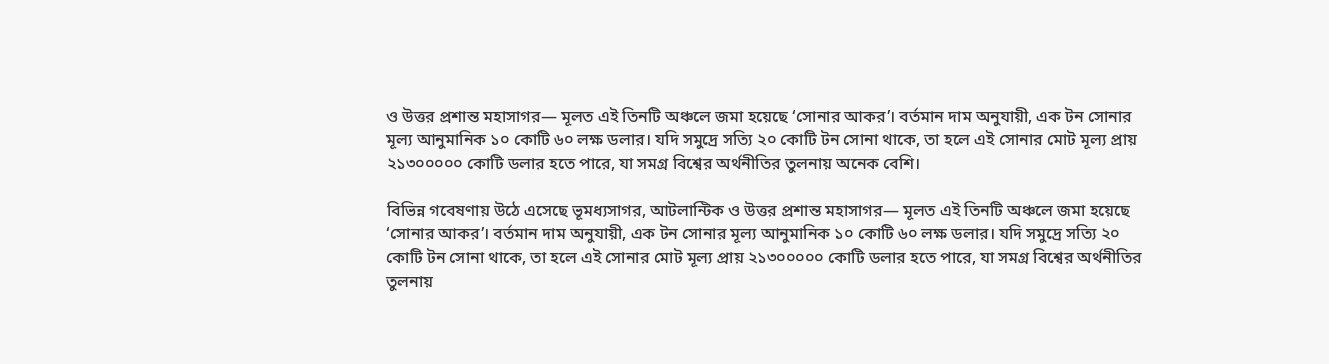ও উত্তর প্রশান্ত মহাসাগর— মূলত এই তিনটি অঞ্চলে জমা হয়েছে ‘সোনার আকর’। বর্তমান দাম অনুযায়ী, এক টন সোনার মূল্য আনুমানিক ১০ কোটি ৬০ লক্ষ ডলার। যদি সমুদ্রে সত্যি ২০ কোটি টন সোনা থাকে, তা হলে এই সোনার মোট মূল্য প্রায় ২১৩০০০০০ কোটি ডলার হতে পারে, যা সমগ্র বিশ্বের অর্থনীতির তুলনায় অনেক বেশি।

বিভিন্ন গবেষণায় উঠে এসেছে ভূমধ্যসাগর, আটলান্টিক ও উত্তর প্রশান্ত মহাসাগর— মূলত এই তিনটি অঞ্চলে জমা হয়েছে ‘সোনার আকর’। বর্তমান দাম অনুযায়ী, এক টন সোনার মূল্য আনুমানিক ১০ কোটি ৬০ লক্ষ ডলার। যদি সমুদ্রে সত্যি ২০ কোটি টন সোনা থাকে, তা হলে এই সোনার মোট মূল্য প্রায় ২১৩০০০০০ কোটি ডলার হতে পারে, যা সমগ্র বিশ্বের অর্থনীতির তুলনায়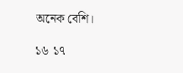অনেক বেশি।

১৬ ১৭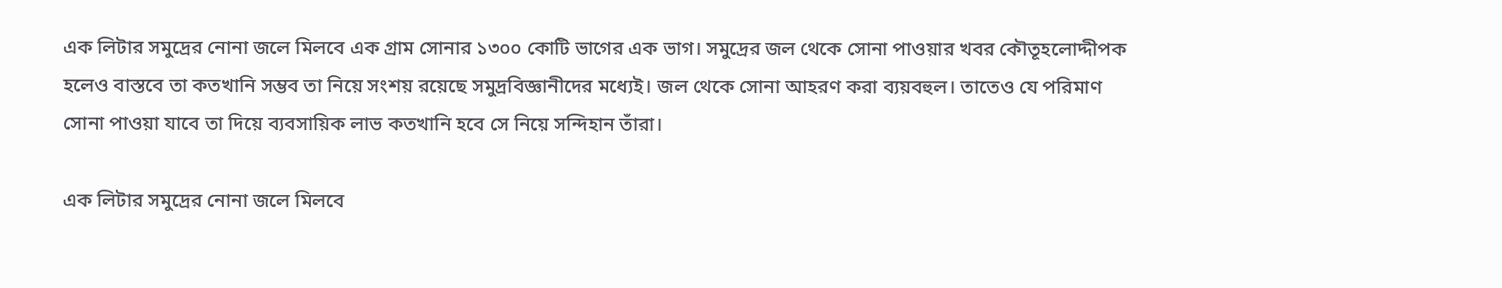এক লিটার সমুদ্রের নোনা জলে মিলবে এক গ্রাম সোনার ১৩০০ কোটি ভাগের এক ভাগ। সমুদ্রের জল থেকে সোনা পাওয়ার খবর কৌতূহলোদ্দীপক হলেও বাস্তবে তা কতখানি সম্ভব তা নিয়ে সংশয় রয়েছে সমুদ্রবিজ্ঞানীদের মধ্যেই। জল থেকে সোনা আহরণ করা ব্যয়বহুল। তাতেও যে পরিমাণ সোনা পাওয়া যাবে তা দিয়ে ব্যবসায়িক লাভ কতখানি হবে সে নিয়ে সন্দিহান তাঁরা।

এক লিটার সমুদ্রের নোনা জলে মিলবে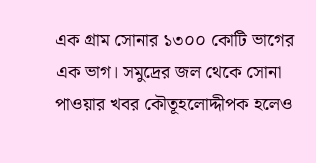এক গ্রাম সোনার ১৩০০ কোটি ভাগের এক ভাগ। সমুদ্রের জল থেকে সোনা পাওয়ার খবর কৌতূহলোদ্দীপক হলেও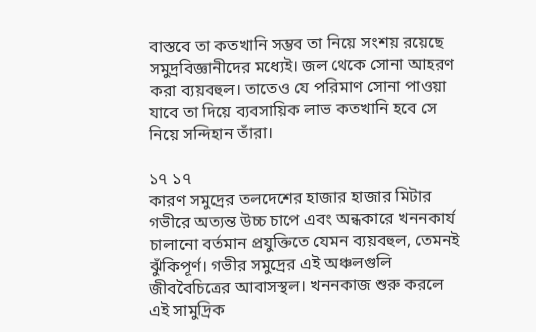বাস্তবে তা কতখানি সম্ভব তা নিয়ে সংশয় রয়েছে সমুদ্রবিজ্ঞানীদের মধ্যেই। জল থেকে সোনা আহরণ করা ব্যয়বহুল। তাতেও যে পরিমাণ সোনা পাওয়া যাবে তা দিয়ে ব্যবসায়িক লাভ কতখানি হবে সে নিয়ে সন্দিহান তাঁরা।

১৭ ১৭
কারণ সমুদ্রের তলদেশের হাজার হাজার মিটার গভীরে অত্যন্ত উচ্চ চাপে এবং অন্ধকারে খননকার্য চালানো বর্তমান প্রযুক্তিতে যেমন ব্যয়বহুল, তেমনই ঝুঁকিপূর্ণ। গভীর সমুদ্রের এই অঞ্চলগুলি জীববৈচিত্রের আবাসস্থল। খননকাজ শুরু করলে এই সামুদ্রিক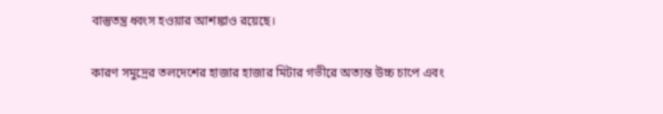বাস্তুতন্ত্র ধ্বংস হওয়ার আশঙ্কাও রয়েছে।

কারণ সমুদ্রের তলদেশের হাজার হাজার মিটার গভীরে অত্যন্ত উচ্চ চাপে এবং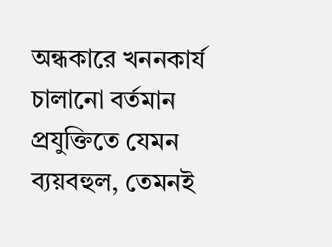অন্ধকারে খননকার্য চালানো বর্তমান প্রযুক্তিতে যেমন ব্যয়বহুল, তেমনই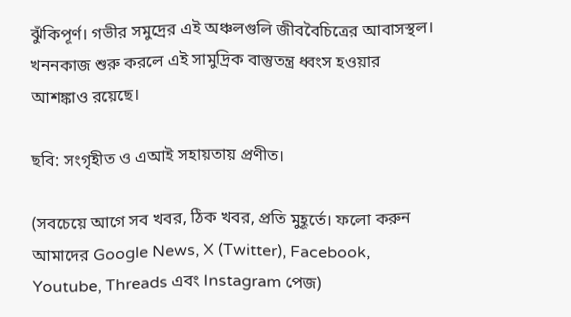ঝুঁকিপূর্ণ। গভীর সমুদ্রের এই অঞ্চলগুলি জীববৈচিত্রের আবাসস্থল। খননকাজ শুরু করলে এই সামুদ্রিক বাস্তুতন্ত্র ধ্বংস হওয়ার আশঙ্কাও রয়েছে।

ছবি: সংগৃহীত ও এআই সহায়তায় প্রণীত।

(সবচেয়ে আগে সব খবর, ঠিক খবর, প্রতি মুহূর্তে। ফলো করুন আমাদের Google News, X (Twitter), Facebook, Youtube, Threads এবং Instagram পেজ)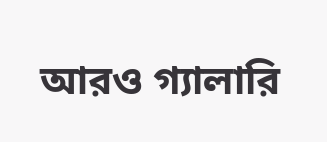আরও গ্যালারি